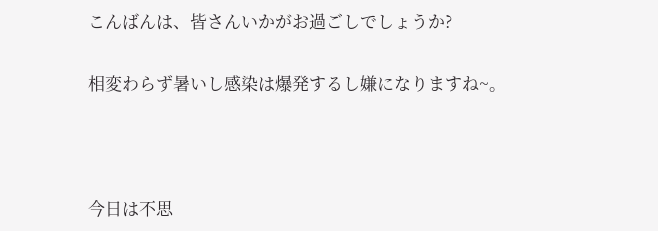こんばんは、皆さんいかがお過ごしでしょうか?

相変わらず暑いし感染は爆発するし嫌になりますね~。



今日は不思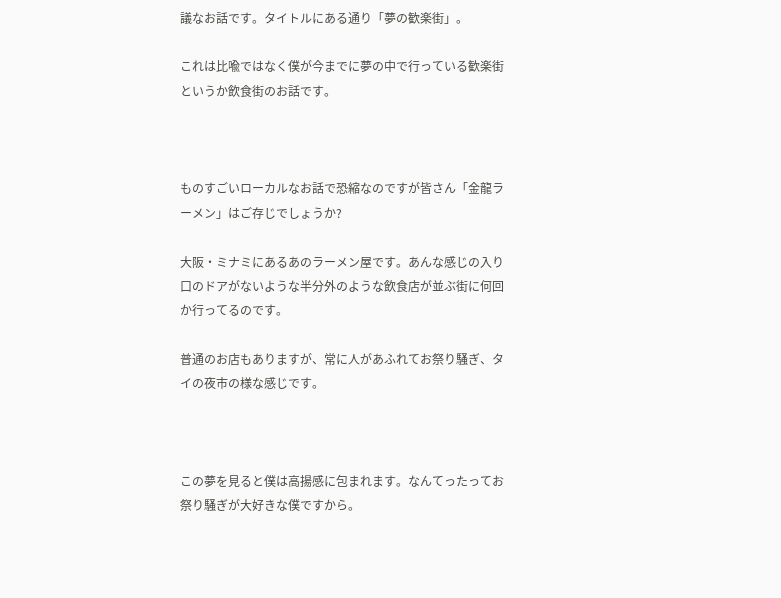議なお話です。タイトルにある通り「夢の歓楽街」。

これは比喩ではなく僕が今までに夢の中で行っている歓楽街というか飲食街のお話です。



ものすごいローカルなお話で恐縮なのですが皆さん「金龍ラーメン」はご存じでしょうか?

大阪・ミナミにあるあのラーメン屋です。あんな感じの入り口のドアがないような半分外のような飲食店が並ぶ街に何回か行ってるのです。

普通のお店もありますが、常に人があふれてお祭り騒ぎ、タイの夜市の様な感じです。



この夢を見ると僕は高揚感に包まれます。なんてったってお祭り騒ぎが大好きな僕ですから。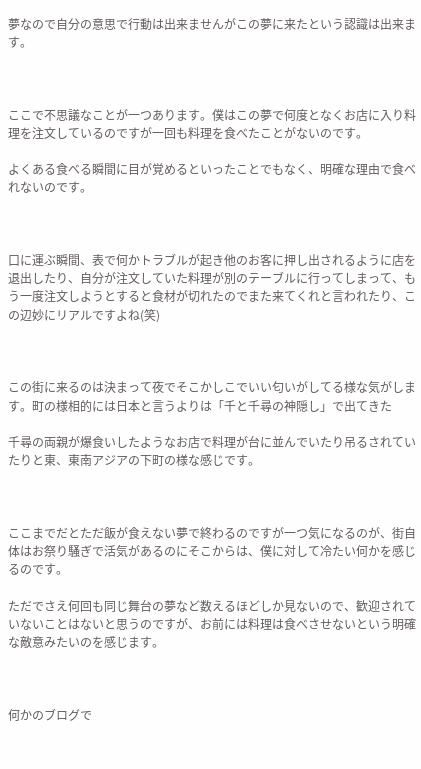夢なので自分の意思で行動は出来ませんがこの夢に来たという認識は出来ます。



ここで不思議なことが一つあります。僕はこの夢で何度となくお店に入り料理を注文しているのですが一回も料理を食べたことがないのです。

よくある食べる瞬間に目が覚めるといったことでもなく、明確な理由で食べれないのです。



口に運ぶ瞬間、表で何かトラブルが起き他のお客に押し出されるように店を退出したり、自分が注文していた料理が別のテーブルに行ってしまって、もう一度注文しようとすると食材が切れたのでまた来てくれと言われたり、この辺妙にリアルですよね(笑)



この街に来るのは決まって夜でそこかしこでいい匂いがしてる様な気がします。町の様相的には日本と言うよりは「千と千尋の神隠し」で出てきた

千尋の両親が爆食いしたようなお店で料理が台に並んでいたり吊るされていたりと東、東南アジアの下町の様な感じです。



ここまでだとただ飯が食えない夢で終わるのですが一つ気になるのが、街自体はお祭り騒ぎで活気があるのにそこからは、僕に対して冷たい何かを感じるのです。

ただでさえ何回も同じ舞台の夢など数えるほどしか見ないので、歓迎されていないことはないと思うのですが、お前には料理は食べさせないという明確な敵意みたいのを感じます。



何かのブログで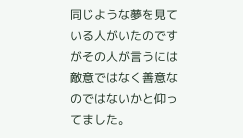同じような夢を見ている人がいたのですがその人が言うには敵意ではなく善意なのではないかと仰ってました。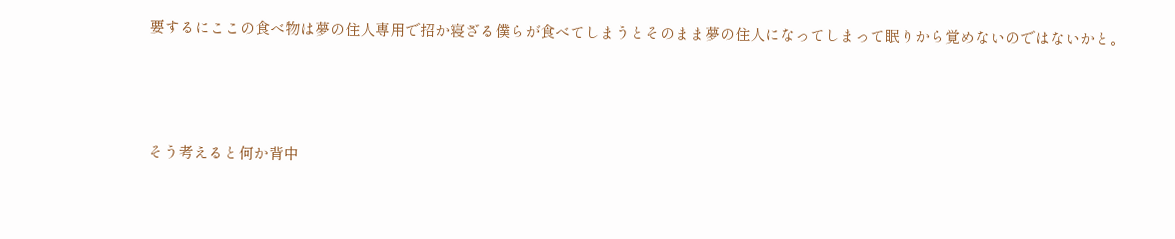要するにここの食べ物は夢の住人専用で招か寝ざる僕らが食べてしまうとそのまま夢の住人になってしまって眠りから覚めないのではないかと。



そう考えると何か背中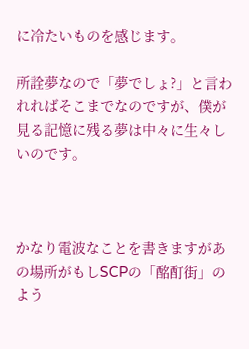に冷たいものを感じます。

所詮夢なので「夢でしょ?」と言われればそこまでなのですが、僕が見る記憶に残る夢は中々に生々しいのです。



かなり電波なことを書きますがあの場所がもしSCPの「酩酊街」のよう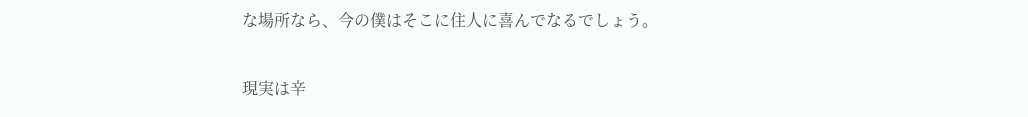な場所なら、今の僕はそこに住人に喜んでなるでしょう。

現実は辛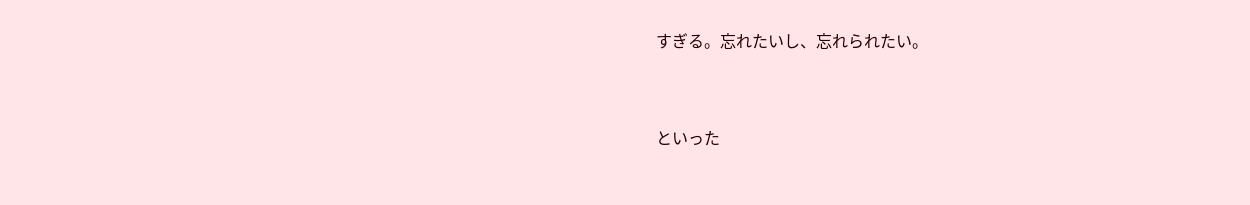すぎる。忘れたいし、忘れられたい。



といった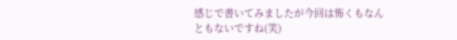感じで書いてみましたが今回は怖くもなんともないですね(笑)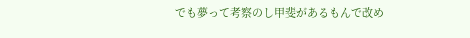でも夢って考察のし甲斐があるもんで改め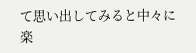て思い出してみると中々に楽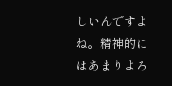しいんですよね。精神的にはあまりよろ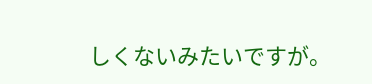しくないみたいですが。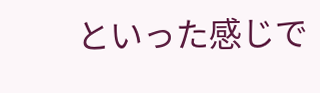といった感じで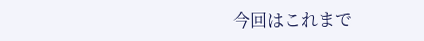今回はこれまで